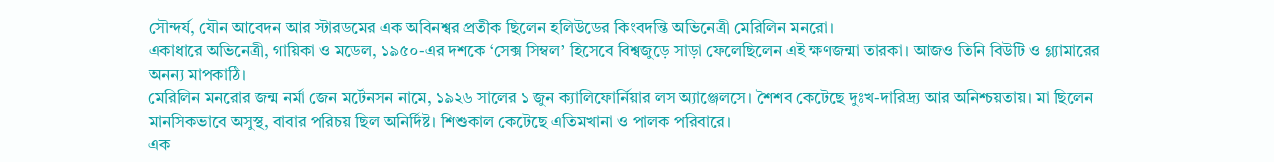সৌন্দর্য, যৌন আবেদন আর স্টারডমের এক অবিনশ্বর প্রতীক ছিলেন হলিউডের কিংবদন্তি অভিনেত্রী মেরিলিন মনরো।
একাধারে অভিনেত্রী, গায়িকা ও মডেল, ১৯৫০-এর দশকে ‘সেক্স সিম্বল’ হিসেবে বিশ্বজুড়ে সাড়া ফেলেছিলেন এই ক্ষণজন্মা তারকা। আজও তিনি বিউটি ও গ্ল্যামারের অনন্য মাপকাঠি।
মেরিলিন মনরোর জন্ম নর্মা জেন মর্টেনসন নামে, ১৯২৬ সালের ১ জুন ক্যালিফোর্নিয়ার লস অ্যাঞ্জেলসে। শৈশব কেটেছে দুঃখ-দারিদ্র্য আর অনিশ্চয়তায়। মা ছিলেন মানসিকভাবে অসুস্থ, বাবার পরিচয় ছিল অনির্দিষ্ট। শিশুকাল কেটেছে এতিমখানা ও পালক পরিবারে।
এক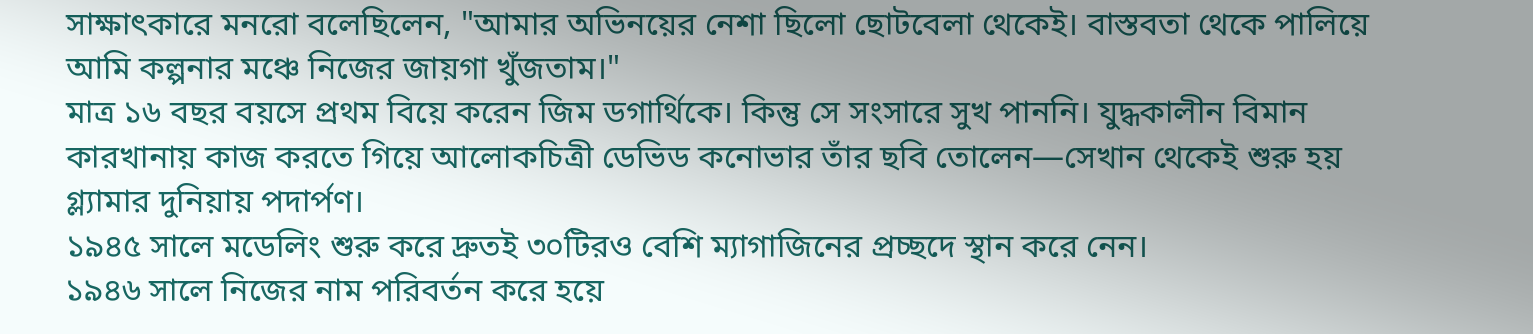সাক্ষাৎকারে মনরো বলেছিলেন, "আমার অভিনয়ের নেশা ছিলো ছোটবেলা থেকেই। বাস্তবতা থেকে পালিয়ে আমি কল্পনার মঞ্চে নিজের জায়গা খুঁজতাম।"
মাত্র ১৬ বছর বয়সে প্রথম বিয়ে করেন জিম ডগার্থিকে। কিন্তু সে সংসারে সুখ পাননি। যুদ্ধকালীন বিমান কারখানায় কাজ করতে গিয়ে আলোকচিত্রী ডেভিড কনোভার তাঁর ছবি তোলেন—সেখান থেকেই শুরু হয় গ্ল্যামার দুনিয়ায় পদার্পণ।
১৯৪৫ সালে মডেলিং শুরু করে দ্রুতই ৩০টিরও বেশি ম্যাগাজিনের প্রচ্ছদে স্থান করে নেন।
১৯৪৬ সালে নিজের নাম পরিবর্তন করে হয়ে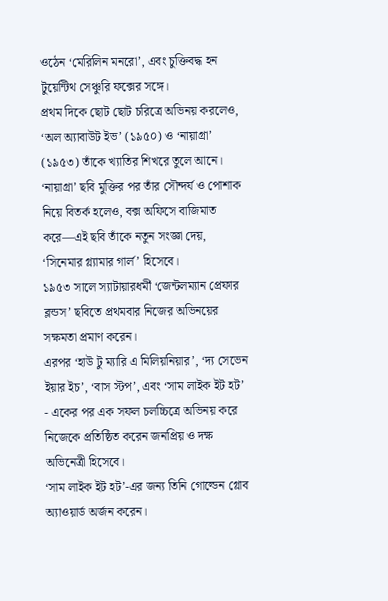ওঠেন ‘মেরিলিন মনরো’, এবং চুক্তিবদ্ধ হন টুয়েন্টিথ সেঞ্চুরি ফক্সের সঙ্গে।
প্রথম দিকে ছোট ছোট চরিত্রে অভিনয় করলেও, ‘অল অ্যাবাউট ইভ’ (১৯৫০) ও ‘নায়াগ্রা’ (১৯৫৩) তাঁকে খ্যাতির শিখরে তুলে আনে।
‘নায়াগ্রা’ ছবি মুক্তির পর তাঁর সৌন্দর্য ও পোশাক নিয়ে বিতর্ক হলেও, বক্স অফিসে বাজিমাত করে—এই ছবি তাঁকে নতুন সংজ্ঞা দেয়, ‘সিনেমার গ্ল্যামার গার্ল’ হিসেবে।
১৯৫৩ সালে স্যাটায়ারধর্মী ‘জেন্টলম্যান প্রেফার ব্লন্ডস’ ছবিতে প্রথমবার নিজের অভিনয়ের সক্ষমতা প্রমাণ করেন।
এরপর ‘হাউ টু ম্যারি এ মিলিয়নিয়ার’, ‘দ্য সেভেন ইয়ার ইচ’, ‘বাস স্টপ’, এবং ‘সাম লাইক ইট হট’ - একের পর এক সফল চলচ্চিত্রে অভিনয় করে নিজেকে প্রতিষ্ঠিত করেন জনপ্রিয় ও দক্ষ অভিনেত্রী হিসেবে।
‘সাম লাইক ইট হট’-এর জন্য তিনি গোল্ডেন গ্লোব অ্যাওয়ার্ড অর্জন করেন।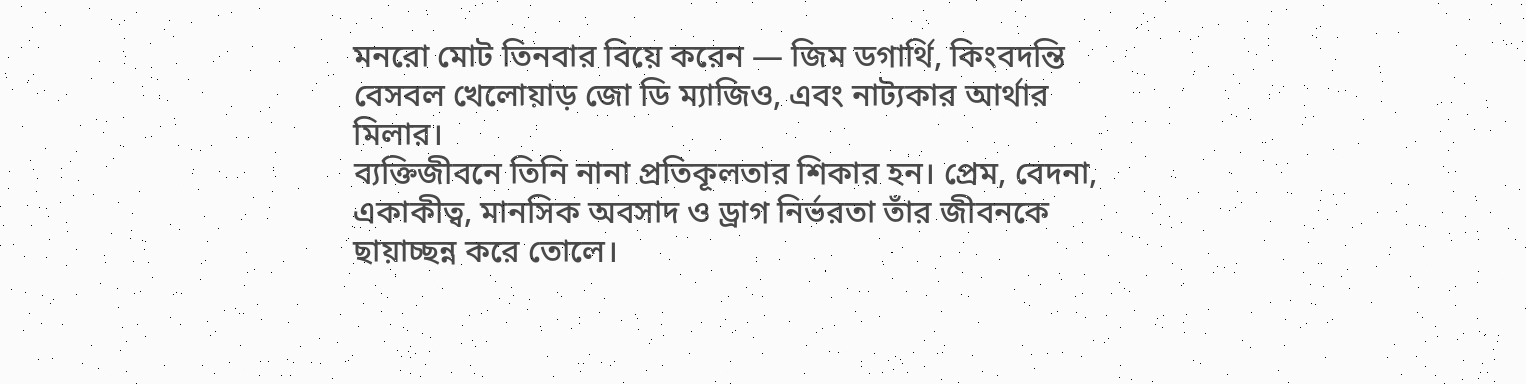মনরো মোট তিনবার বিয়ে করেন — জিম ডগার্থি, কিংবদন্তি বেসবল খেলোয়াড় জো ডি ম্যাজিও, এবং নাট্যকার আর্থার মিলার।
ব্যক্তিজীবনে তিনি নানা প্রতিকূলতার শিকার হন। প্রেম, বেদনা, একাকীত্ব, মানসিক অবসাদ ও ড্রাগ নির্ভরতা তাঁর জীবনকে ছায়াচ্ছন্ন করে তোলে।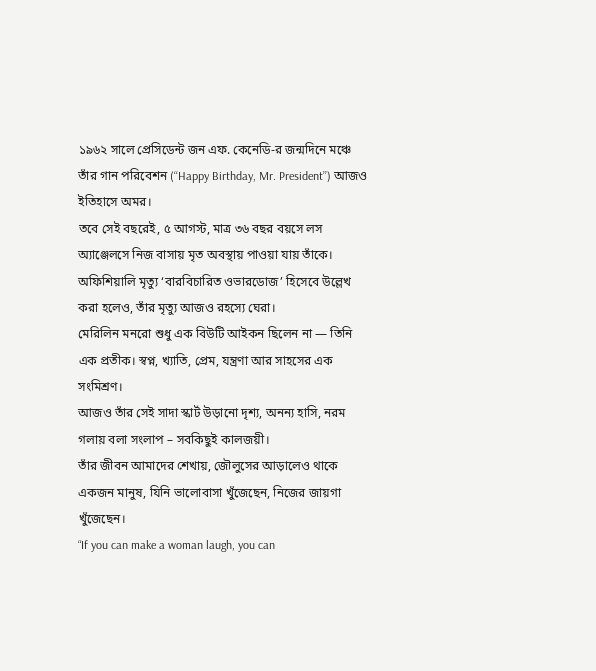১৯৬২ সালে প্রেসিডেন্ট জন এফ. কেনেডি-র জন্মদিনে মঞ্চে তাঁর গান পরিবেশন (‘‘Happy Birthday, Mr. President’’) আজও ইতিহাসে অমর।
তবে সেই বছরেই, ৫ আগস্ট, মাত্র ৩৬ বছর বয়সে লস অ্যাঞ্জেলসে নিজ বাসায় মৃত অবস্থায় পাওয়া যায় তাঁকে।
অফিশিয়ালি মৃত্যু ‘বারবিচারিত ওভারডোজ’ হিসেবে উল্লেখ করা হলেও, তাঁর মৃত্যু আজও রহস্যে ঘেরা।
মেরিলিন মনরো শুধু এক বিউটি আইকন ছিলেন না — তিনি এক প্রতীক। স্বপ্ন, খ্যাতি, প্রেম, যন্ত্রণা আর সাহসের এক সংমিশ্রণ।
আজও তাঁর সেই সাদা স্কার্ট উড়ানো দৃশ্য, অনন্য হাসি, নরম গলায় বলা সংলাপ – সবকিছুই কালজয়ী।
তাঁর জীবন আমাদের শেখায়, জৌলুসের আড়ালেও থাকে একজন মানুষ, যিনি ভালোবাসা খুঁজেছেন, নিজের জায়গা খুঁজেছেন।
“If you can make a woman laugh, you can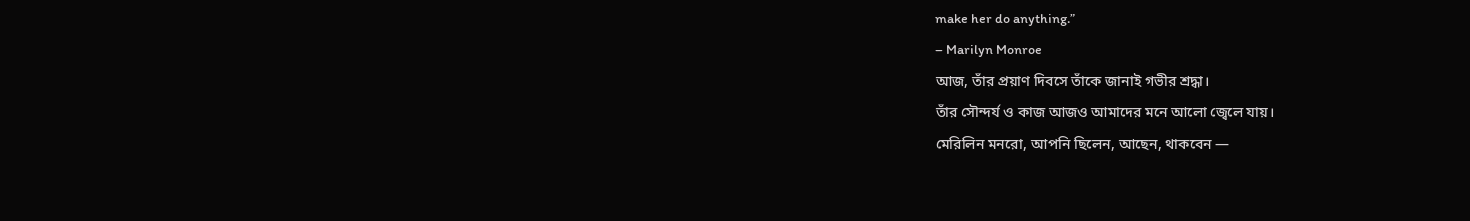make her do anything.”
– Marilyn Monroe
আজ, তাঁর প্রয়াণ দিবসে তাঁকে জানাই গভীর শ্রদ্ধা।
তাঁর সৌন্দর্য ও কাজ আজও আমাদের মনে আলো জ্বেলে যায়।
মেরিলিন মনরো, আপনি ছিলেন, আছেন, থাকবেন —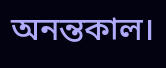অনন্তকাল।